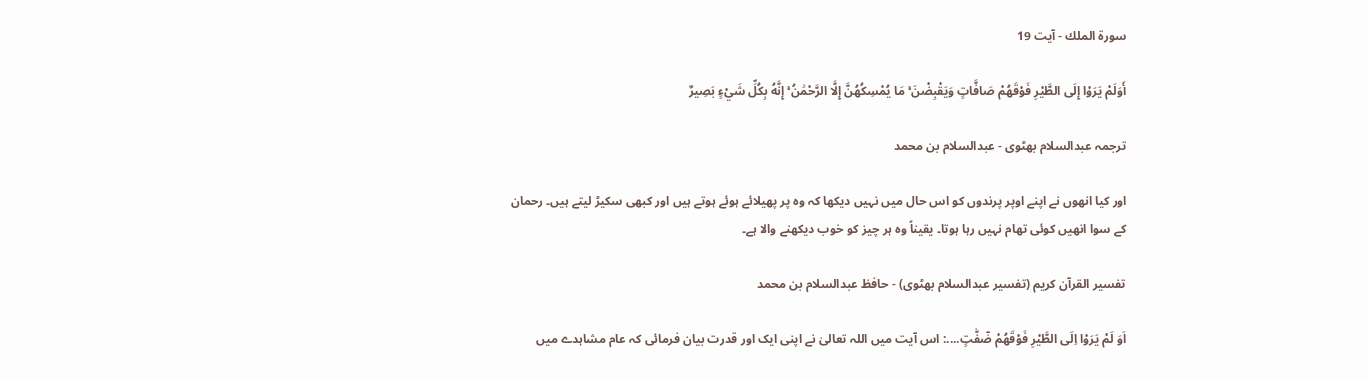سورة الملك - آیت 19

أَوَلَمْ يَرَوْا إِلَى الطَّيْرِ فَوْقَهُمْ صَافَّاتٍ وَيَقْبِضْنَ ۚ مَا يُمْسِكُهُنَّ إِلَّا الرَّحْمَٰنُ ۚ إِنَّهُ بِكُلِّ شَيْءٍ بَصِيرٌ

ترجمہ عبدالسلام بھٹوی - عبدالسلام بن محمد

اور کیا انھوں نے اپنے اوپر پرندوں کو اس حال میں نہیں دیکھا کہ وہ پر پھیلائے ہوئے ہوتے ہیں اور کبھی سکیڑ لیتے ہیں۔ رحمان کے سوا انھیں کوئی تھام نہیں رہا ہوتا۔ یقیناً وہ ہر چیز کو خوب دیکھنے والا ہے۔

تفسیر القرآن کریم (تفسیر عبدالسلام بھٹوی) - حافظ عبدالسلام بن محمد

اَوَ لَمْ يَرَوْا اِلَى الطَّيْرِ فَوْقَهُمْ صٰٓفّٰتٍ....: اس آیت میں اللہ تعالیٰ نے اپنی ایک اور قدرت بیان فرمائی کہ عام مشاہدے میں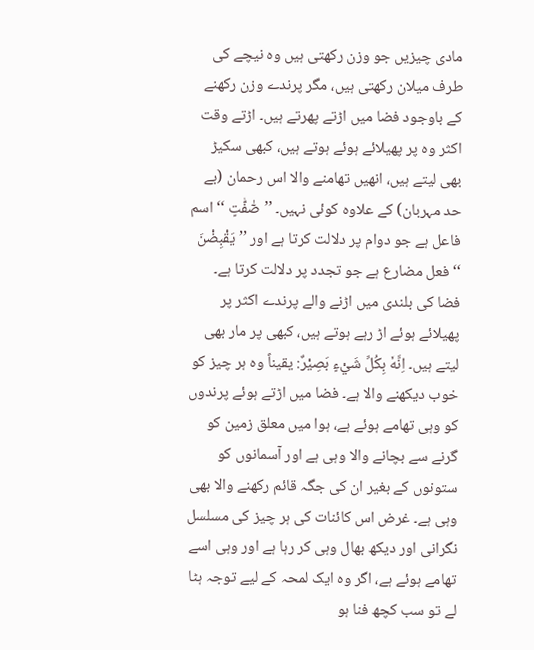مادی چیزیں جو وزن رکھتی ہیں وہ نیچے کی طرف میلان رکھتی ہیں، مگر پرندے وزن رکھنے کے باوجود فضا میں اڑتے پھرتے ہیں۔ اڑتے وقت اکثر وہ پر پھیلائے ہوئے ہوتے ہیں، کبھی سکیڑ بھی لیتے ہیں، انھیں تھامنے والا اس رحمان (بے حد مہربان) کے علاوہ کوئی نہیں۔ ’’صٰٓفّٰتٍ ‘‘ اسم فاعل ہے جو دوام پر دلالت کرتا ہے اور ’’ يَقْبِضْنَ ‘‘ فعل مضارع ہے جو تجدد پر دلالت کرتا ہے۔ فضا کی بلندی میں اڑنے والے پرندے اکثر پر پھیلائے ہوئے اڑ رہے ہوتے ہیں، کبھی پر مار بھی لیتے ہیں۔ اِنَّهٗ بِكُلِّ شَيْءٍ بَصِيْرٌ: یقیناً وہ ہر چیز کو خوب دیکھنے والا ہے۔ فضا میں اڑتے ہوئے پرندوں کو وہی تھامے ہوئے ہے، ہوا میں معلق زمین کو گرنے سے بچانے والا وہی ہے اور آسمانوں کو ستونوں کے بغیر ان کی جگہ قائم رکھنے والا بھی وہی ہے۔ غرض اس کائنات کی ہر چیز کی مسلسل نگرانی اور دیکھ بھال وہی کر رہا ہے اور وہی اسے تھامے ہوئے ہے، اگر وہ ایک لمحہ کے لیے توجہ ہٹا لے تو سب کچھ فنا ہو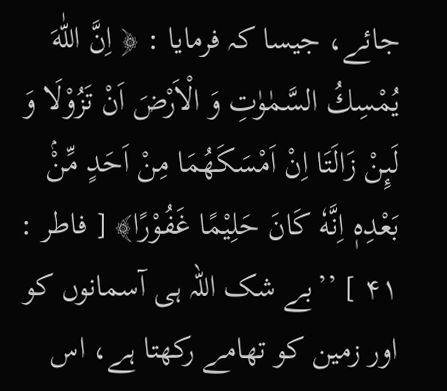جائے، جیسا کہ فرمایا : ﴿ اِنَّ اللّٰهَ يُمْسِكُ السَّمٰوٰتِ وَ الْاَرْضَ اَنْ تَزُوْلَا وَ لَىِٕنْ زَالَتَا اِنْ اَمْسَكَهُمَا مِنْ اَحَدٍ مِّنْۢ بَعْدِهٖ اِنَّهٗ كَانَ حَلِيْمًا غَفُوْرًا﴾ [ فاطر : ۴۱ ] ’’بے شک اللہ ہی آسمانوں کو اور زمین کو تھامے رکھتا ہے، اس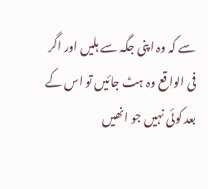سے کہ وہ اپنی جگہ سے ہلیں اور اگر فی الواقع وہ ہٹ جائیں تو اس کے بعد کوئی نہیں جو انھیں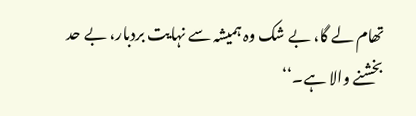تھام لے گا، بے شک وہ ہمیشہ سے نہایت بردبار، بے حد بخشنے والا ہے۔‘‘